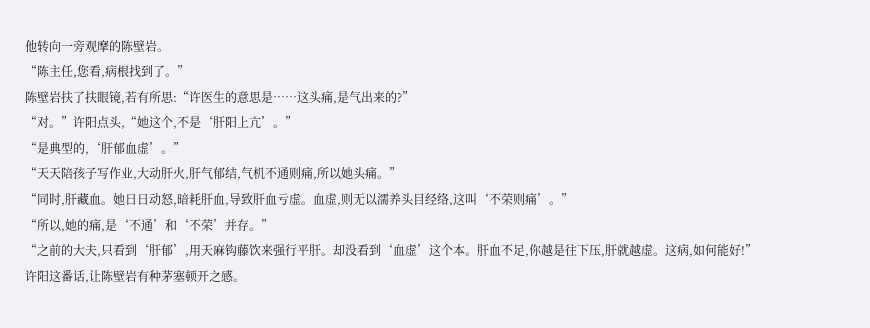他转向一旁观摩的陈壁岩。
“陈主任,您看,病根找到了。”
陈壁岩扶了扶眼镜,若有所思:“许医生的意思是……这头痛,是气出来的?”
“对。”许阳点头,“她这个,不是‘肝阳上亢’。”
“是典型的,‘肝郁血虚’。”
“天天陪孩子写作业,大动肝火,肝气郁结,气机不通则痛,所以她头痛。”
“同时,肝藏血。她日日动怒,暗耗肝血,导致肝血亏虚。血虚,则无以濡养头目经络,这叫‘不荣则痛’。”
“所以,她的痛,是‘不通’和‘不荣’并存。”
“之前的大夫,只看到‘肝郁’,用天麻钩藤饮来强行平肝。却没看到‘血虚’这个本。肝血不足,你越是往下压,肝就越虚。这病,如何能好!”
许阳这番话,让陈壁岩有种茅塞顿开之感。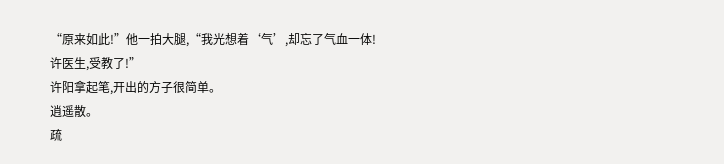“原来如此!”他一拍大腿,“我光想着‘气’,却忘了气血一体!许医生,受教了!”
许阳拿起笔,开出的方子很简单。
逍遥散。
疏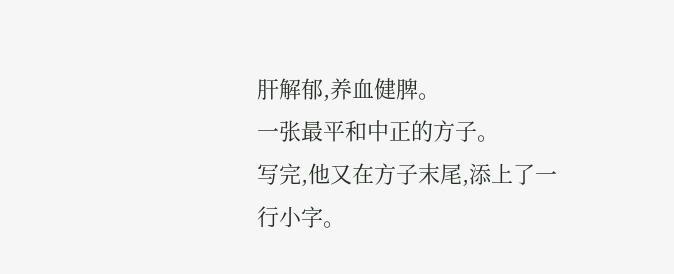肝解郁,养血健脾。
一张最平和中正的方子。
写完,他又在方子末尾,添上了一行小字。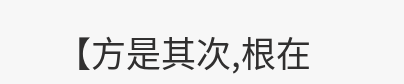【方是其次,根在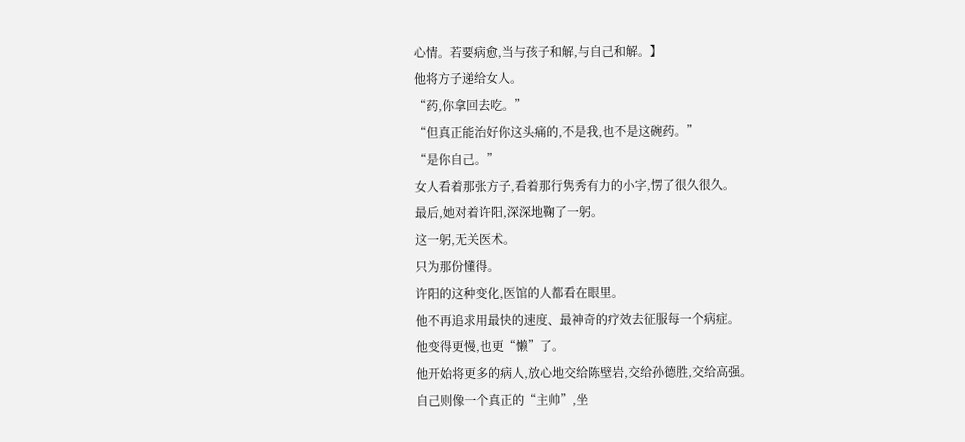心情。若要病愈,当与孩子和解,与自己和解。】
他将方子递给女人。
“药,你拿回去吃。”
“但真正能治好你这头痛的,不是我,也不是这碗药。”
“是你自己。”
女人看着那张方子,看着那行隽秀有力的小字,愣了很久很久。
最后,她对着许阳,深深地鞠了一躬。
这一躬,无关医术。
只为那份懂得。
许阳的这种变化,医馆的人都看在眼里。
他不再追求用最快的速度、最神奇的疗效去征服每一个病症。
他变得更慢,也更“懒”了。
他开始将更多的病人,放心地交给陈壁岩,交给孙德胜,交给高强。
自己则像一个真正的“主帅”,坐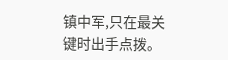镇中军,只在最关键时出手点拨。